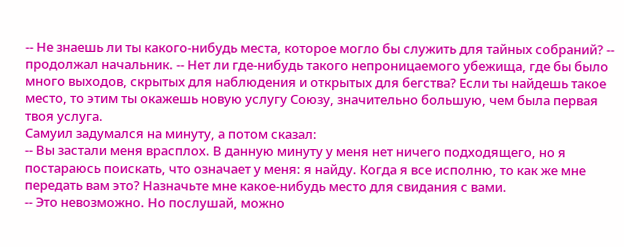-- Не знаешь ли ты какого-нибудь места, которое могло бы служить для тайных собраний? -- продолжал начальник. -- Нет ли где-нибудь такого непроницаемого убежища, где бы было много выходов, скрытых для наблюдения и открытых для бегства? Если ты найдешь такое место, то этим ты окажешь новую услугу Союзу, значительно большую, чем была первая твоя услуга.
Самуил задумался на минуту, а потом сказал:
-- Вы застали меня врасплох. В данную минуту у меня нет ничего подходящего, но я постараюсь поискать, что означает у меня: я найду. Когда я все исполню, то как же мне передать вам это? Назначьте мне какое-нибудь место для свидания с вами.
-- Это невозможно. Но послушай, можно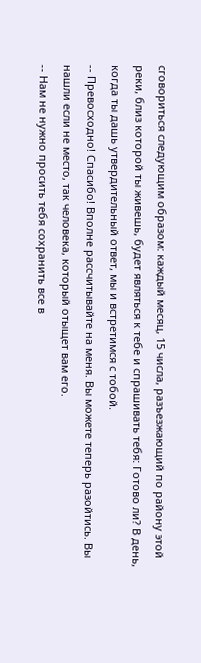сговориться следующим образом: каждый месяц, 15 числа, разъезжающий по району этой реки, близ которой ты живешь, будет являться к тебе и спрашивать тебя: Готово ли? В день, когда ты дашь утвердительный ответ, мы и встретимся с тобой.
-- Превосходно! Спасибо! Вполне рассчитывайте на меня. Вы можете теперь разойтись. Вы нашли если не место, так человека, который отыщет вам его.
-- Нам не нужно просить тебя сохранить все в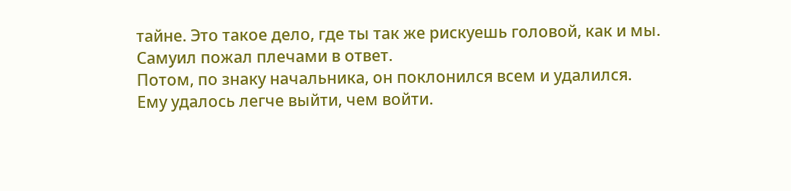тайне. Это такое дело, где ты так же рискуешь головой, как и мы.
Самуил пожал плечами в ответ.
Потом, по знаку начальника, он поклонился всем и удалился.
Ему удалось легче выйти, чем войти.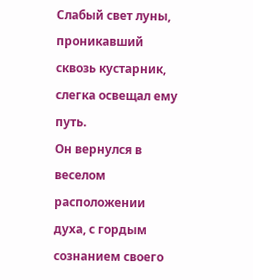Слабый свет луны, проникавший сквозь кустарник, слегка освещал ему путь.
Он вернулся в веселом расположении духа, с гордым сознанием своего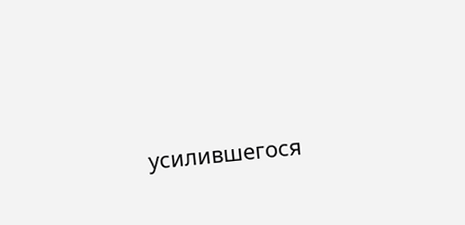усилившегося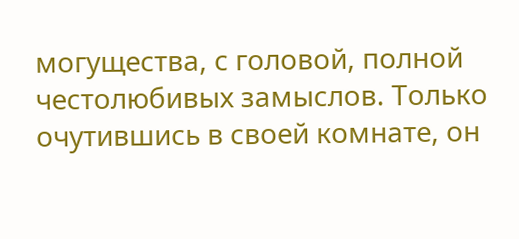могущества, с головой, полной честолюбивых замыслов. Только очутившись в своей комнате, он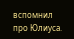вспомнил про Юлиуса.